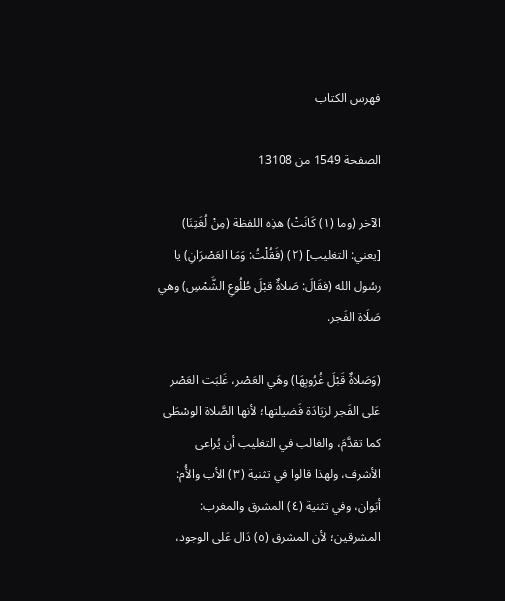فهرس الكتاب

الصفحة 1549 من 13108

الآخر (وما (١) كَانَتْ) هذِه اللفظة (مِنْ لُغَتِنَا) [يعني: التغليب] (٢) (فَقُلْتُ: وَمَا العَصْرَانِ) يا رسُول الله (فقَالَ: صَلاةٌ قبْلَ طُلُوعِ الشَّمْسِ) وهي صَلَاة الفَجر.

(وَصَلاةٌ قَبْلَ غُرُوبِهَا) وهَي العَصْر، غَلبَت العَصْر عَلى الفَجر لزيَادَة فَضيلتها؛ لأنها الصَّلاة الوسْطَى كما تقدَّمَ، والغالب في التغليب أن يُراعى الأشرف، ولهذا قالوا في تثنية (٣) الأب والأُم: أبَوان، وفي تثنية (٤) المشرق والمغرب: المشرقين؛ لأن المشرق (٥) دَال عَلى الوجود،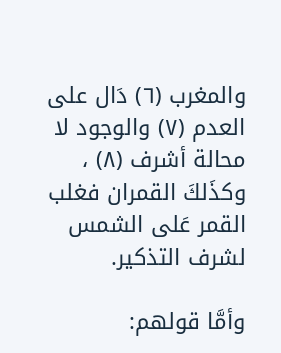والمغرب (٦) دَال على العدم (٧) والوجود لا محالة أشرف (٨) ، وكذَلكَ القمران فغلب القمر عَلى الشمس لشرف التذكير.

وأمَّا قولهم: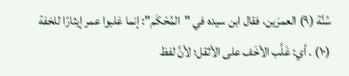سُنَّة (٩) العمرَين، فقال ابن سيده في "المُحْكَم": إنما غلبوا عمر إيثارًا للخفة (١٠) . أي: غَلَّب الأخَف على الأثقل؛ لأنَّ لفظ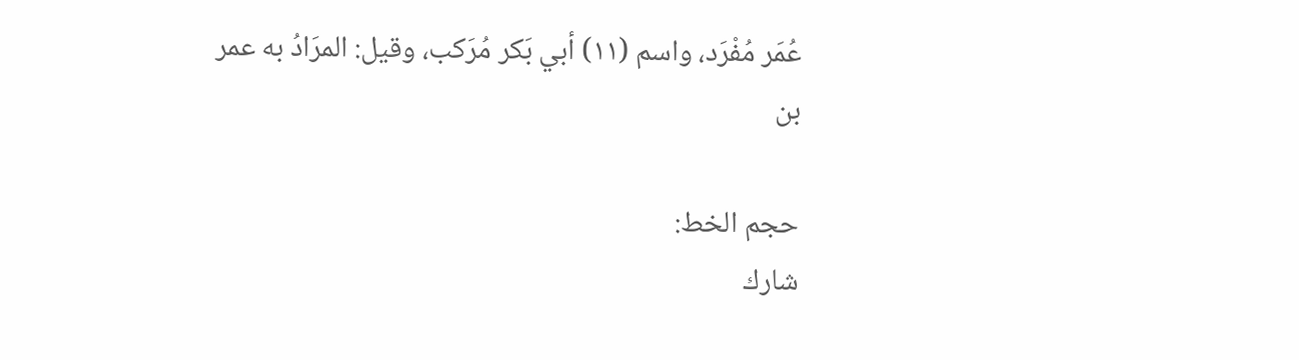عُمَر مُفْرَد، واسم (١١) أبي بَكر مُرَكب، وقيل: المرَادُ به عمر بن

حجم الخط:
شارك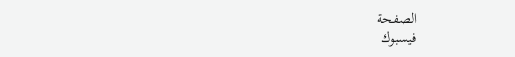الصفحة
فيسبوك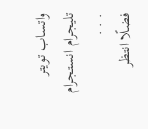واتساب تويتر تليجرام انستجرام
. . .
فضلًا انتظر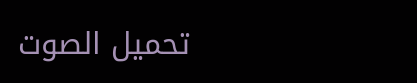تحميل الصوت